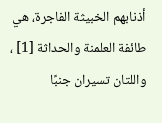أذنابهم الخبيثة الفاجرة، هي طائفة العلمنة والحداثة [1] ، واللتان تسيران جنبًا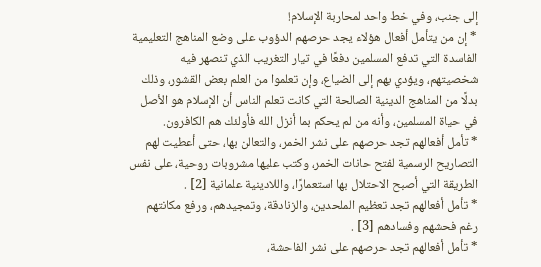إلى جنب، وفي خط واحد لمحاربة الإسلام!
* إن من يتأمل أفعال هؤلاء يجد حرصهم الدؤوب على وضع المناهج التعليمية الفاسدة التي تدفع المسلمين دفعًا في تيار التغريب الذي تنصهر فيه شخصيتهم، ويؤدي بهم إلى الضياع، وإن تعلموا من العلم بعض القشور، وذلك بدلًا من المناهج الدينية الصالحة التي كانت تعلم الناس أن الإسلام هو الأصل في حياة المسلمين، وأنه من لم يحكم بما أنزل الله فأولئك هم الكافرون.
* تأمل أفعالهم تجد حرصهم على نشر الخمر، والتعالن بها، حتى أعطيت لهم التصاريح الرسمية لفتح حانات الخمر، وكتب عليها مشروبات روحية، على نفس الطريقة التي أصبح الاحتلال بها استعمارًا، واللادينية علمانية [2] .
* تأمل أفعالهم تجد تعظيم الملحدين، والزنادقة، وتمجيدهم، ورفع مكانتهم رغم فحشهم وفسادهم [3] .
* تأمل أفعالهم تجد حرصهم على نشر الفاحشة،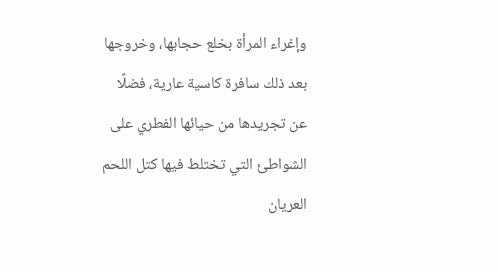وإغراء المرأة بخلع حجابها، وخروجها بعد ذلك سافرة كاسية عارية، فضلًا عن تجريدها من حيائها الفطري على الشواطئ التي تختلط فيها كتل اللحم العريان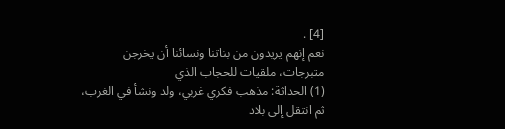[4] .
نعم إنهم يريدون من بناتنا ونسائنا أن يخرجن متبرجات، ملقيات للحجاب الذي
(1) الحداثة: مذهب فكري غربي، ولد ونشأ في الغرب، ثم انتقل إلى بلاد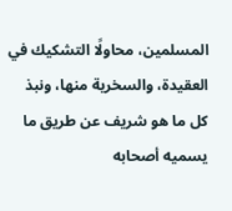المسلمين، محاولًا التشكيك في العقيدة، والسخرية منها، ونبذ كل ما هو شريف عن طريق ما يسميه أصحابه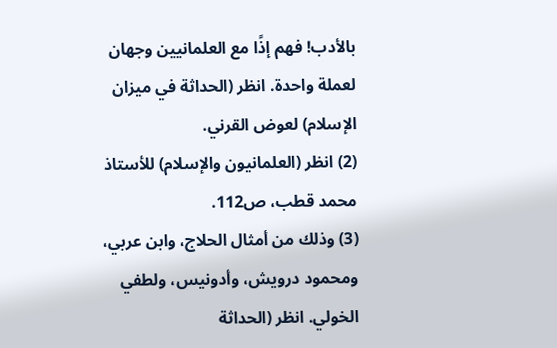بالأدب! فهم إذًا مع العلمانيين وجهان لعملة واحدة. انظر (الحداثة في ميزان الإسلام) لعوض القرني.
(2) انظر (العلمانيون والإسلام) للأستاذ محمد قطب، ص112.
(3) وذلك من أمثال الحلاج، وابن عربي، ومحمود درويش، وأدونيس، ولطفي الخولي. انظر (الحداثة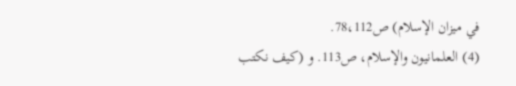في ميزان الإسلام) ص78،112.
(4) العلمانيون والإسلام، ص113. و (كيف نكتب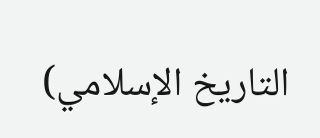التاريخ الإسلامي)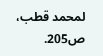لمحمد قطب، ص205.